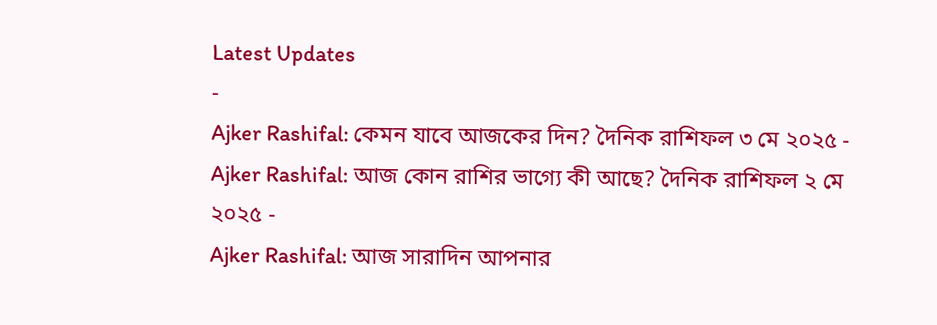Latest Updates
-
Ajker Rashifal: কেমন যাবে আজকের দিন? দৈনিক রাশিফল ৩ মে ২০২৫ -
Ajker Rashifal: আজ কোন রাশির ভাগ্যে কী আছে? দৈনিক রাশিফল ২ মে ২০২৫ -
Ajker Rashifal: আজ সারাদিন আপনার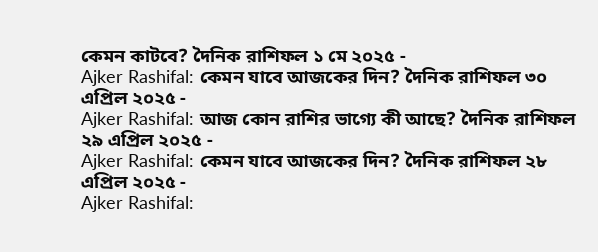কেমন কাটবে? দৈনিক রাশিফল ১ মে ২০২৫ -
Ajker Rashifal: কেমন যাবে আজকের দিন? দৈনিক রাশিফল ৩০ এপ্রিল ২০২৫ -
Ajker Rashifal: আজ কোন রাশির ভাগ্যে কী আছে? দৈনিক রাশিফল ২৯ এপ্রিল ২০২৫ -
Ajker Rashifal: কেমন যাবে আজকের দিন? দৈনিক রাশিফল ২৮ এপ্রিল ২০২৫ -
Ajker Rashifal: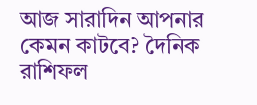আজ সারাদিন আপনার কেমন কাটবে? দৈনিক রাশিফল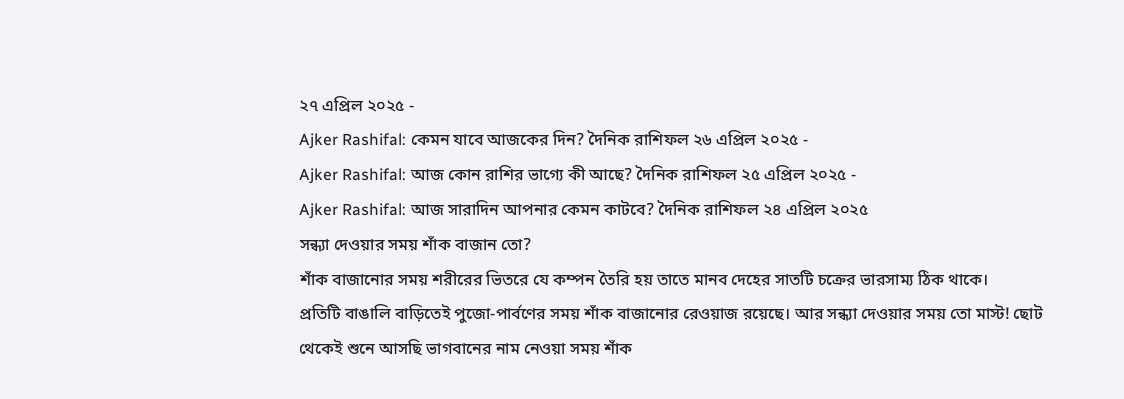২৭ এপ্রিল ২০২৫ -
Ajker Rashifal: কেমন যাবে আজকের দিন? দৈনিক রাশিফল ২৬ এপ্রিল ২০২৫ -
Ajker Rashifal: আজ কোন রাশির ভাগ্যে কী আছে? দৈনিক রাশিফল ২৫ এপ্রিল ২০২৫ -
Ajker Rashifal: আজ সারাদিন আপনার কেমন কাটবে? দৈনিক রাশিফল ২৪ এপ্রিল ২০২৫
সন্ধ্যা দেওয়ার সময় শাঁক বাজান তো?
শাঁক বাজানোর সময় শরীরের ভিতরে যে কম্পন তৈরি হয় তাতে মানব দেহের সাতটি চক্রের ভারসাম্য ঠিক থাকে।
প্রতিটি বাঙালি বাড়িতেই পুজো-পার্বণের সময় শাঁক বাজানোর রেওয়াজ রয়েছে। আর সন্ধ্যা দেওয়ার সময় তো মাস্ট! ছোট থেকেই শুনে আসছি ভাগবানের নাম নেওয়া সময় শাঁক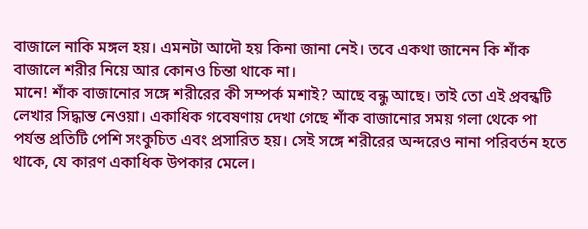বাজালে নাকি মঙ্গল হয়। এমনটা আদৌ হয় কিনা জানা নেই। তবে একথা জানেন কি শাঁক বাজালে শরীর নিয়ে আর কোনও চিন্তা থাকে না।
মানে! শাঁক বাজানোর সঙ্গে শরীরের কী সম্পর্ক মশাই? আছে বন্ধু আছে। তাই তো এই প্রবন্ধটি লেখার সিদ্ধান্ত নেওয়া। একাধিক গবেষণায় দেখা গেছে শাঁক বাজানোর সময় গলা থেকে পা পর্যন্ত প্রতিটি পেশি সংকুচিত এবং প্রসারিত হয়। সেই সঙ্গে শরীরের অন্দরেও নানা পরিবর্তন হতে থাকে, যে কারণ একাধিক উপকার মেলে।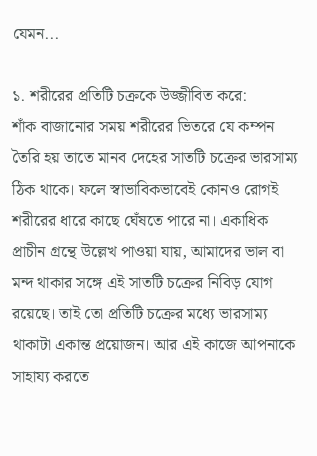যেমন...

১. শরীরের প্রতিটি চক্রকে উজ্জীবিত করে:
শাঁক বাজানোর সময় শরীরের ভিতরে যে কম্পন তৈরি হয় তাতে মানব দেহের সাতটি চক্রের ভারসাম্য ঠিক থাকে। ফলে স্বাভাবিকভাবেই কোনও রোগই শরীরের ধারে কাছে ঘেঁষতে পারে না। একাধিক প্রাচীন গ্রন্থে উল্লেখ পাওয়া যায়, আমাদের ভাল বা মন্দ থাকার সঙ্গে এই সাতটি চক্রের নিবিড় যোগ রয়েছে। তাই তো প্রতিটি চক্রের মধ্যে ভারসাম্য থাকাটা একান্ত প্রয়োজন। আর এই কাজে আপনাকে সাহায্য করতে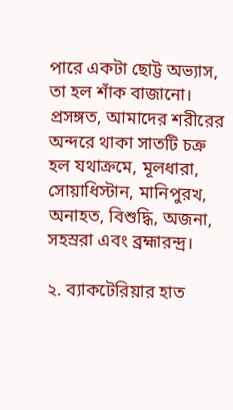পারে একটা ছোট্ট অভ্যাস, তা হল শাঁক বাজানো। প্রসঙ্গত, আমাদের শরীরের অন্দরে থাকা সাতটি চক্র হল যথাক্রমে, মূলধারা, সোয়াধিস্টান, মানিপুরখ, অনাহত, বিশুদ্ধি, অজনা, সহস্ররা এবং ব্রহ্মারন্দ্র।

২. ব্যাকটেরিয়ার হাত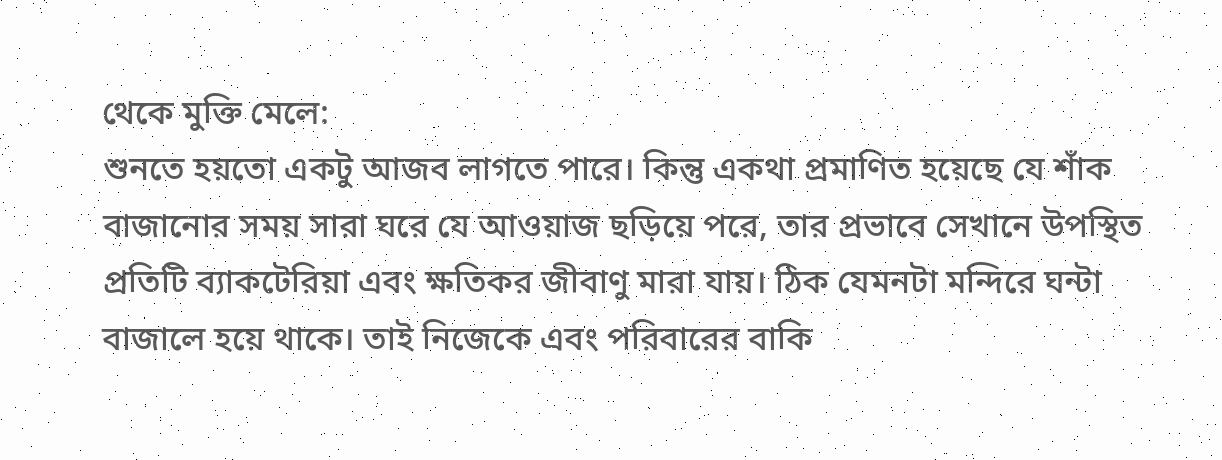থেকে মুক্তি মেলে:
শুনতে হয়তো একটু আজব লাগতে পারে। কিন্তু একথা প্রমাণিত হয়েছে যে শাঁক বাজানোর সময় সারা ঘরে যে আওয়াজ ছড়িয়ে পরে, তার প্রভাবে সেখানে উপস্থিত প্রতিটি ব্যাকটেরিয়া এবং ক্ষতিকর জীবাণু মারা যায়। ঠিক যেমনটা মন্দিরে ঘন্টা বাজালে হয়ে থাকে। তাই নিজেকে এবং পরিবারের বাকি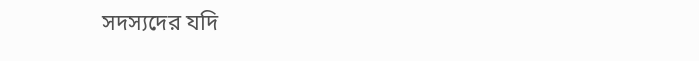সদস্যদের যদি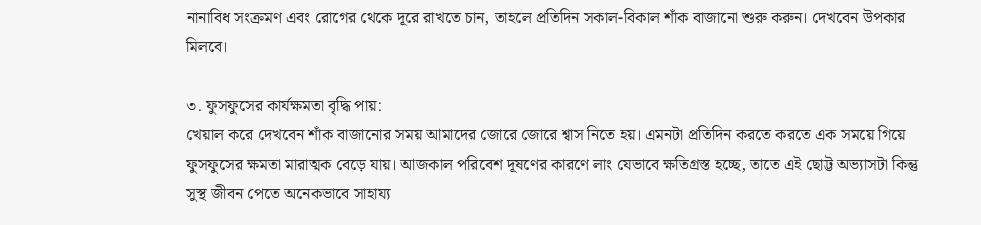নানাবিধ সংক্রমণ এবং রোগের থেকে দূরে রাখতে চান, তাহলে প্রতিদিন সকাল-বিকাল শাঁক বাজানো শুরু করুন। দেখবেন উপকার মিলবে।

৩. ফুসফুসের কার্যক্ষমতা বৃদ্ধি পায়:
খেয়াল করে দেখবেন শাঁক বাজানোর সময় আমাদের জোরে জোরে শ্বাস নিতে হয়। এমনটা প্রতিদিন করতে করতে এক সময়ে গিয়ে ফুসফুসের ক্ষমতা মারাত্মক বেড়ে যায়। আজকাল পরিবেশ দূষণের কারণে লাং যেভাবে ক্ষতিগ্রস্ত হচ্ছে, তাতে এই ছোট্ট অভ্যাসটা কিন্তু সুস্থ জীবন পেতে অনেকভাবে সাহায্য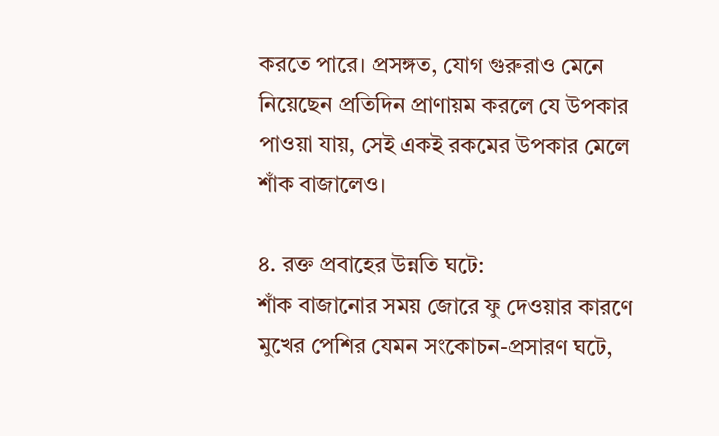করতে পারে। প্রসঙ্গত, যোগ গুরুরাও মেনে নিয়েছেন প্রতিদিন প্রাণায়ম করলে যে উপকার পাওয়া যায়, সেই একই রকমের উপকার মেলে শাঁক বাজালেও।

৪. রক্ত প্রবাহের উন্নতি ঘটে:
শাঁক বাজানোর সময় জোরে ফু দেওয়ার কারণে মুখের পেশির যেমন সংকোচন-প্রসারণ ঘটে,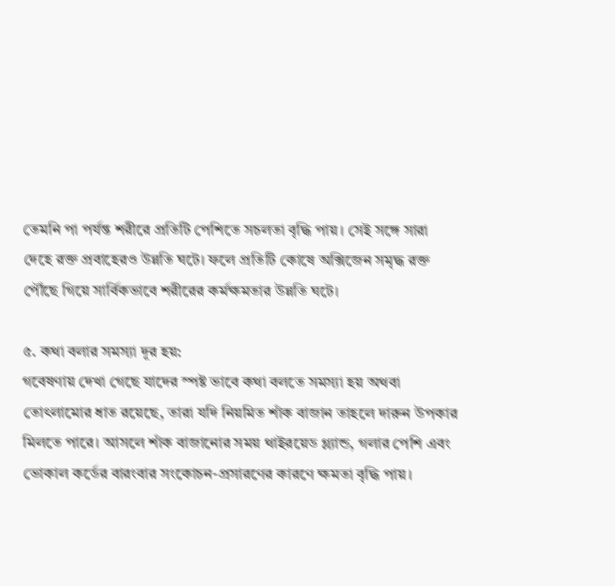তেমনি পা পর্যন্ত শরীরে প্রতিটি পেশিতে সচলতা বৃদ্ধি পায়। সেই সঙ্গে সারা দেহে রক্ত প্রবাহেরও উন্নতি ঘটে। ফলে প্রতিটি কোষে অক্সিজেন সমৃদ্ধ রক্ত পৌঁছে গিয়ে সার্বিকভাবে শরীরের কর্মক্ষমতার উন্নতি ঘটে।

৫. কথা বলার সমস্যা দূর হয়:
গবেষণায় দেখা গেছে যাদের স্পষ্ট ভাবে কথা বলতে সমস্যা হয় অথবা তোৎলামোর ধাত রয়েছে, তারা যদি নিয়মিত শাঁক বাজান তাহলে দারুন উপকার মিলতে পারে। আসলে শাঁক বাজানোর সময় থাইরয়েড গ্ল্যান্ড, গলার পেশি এবং ভোকাল কর্ডের বারংবার সংকোচন-প্রসারণের কারণে ক্ষমতা বৃদ্ধি পায়।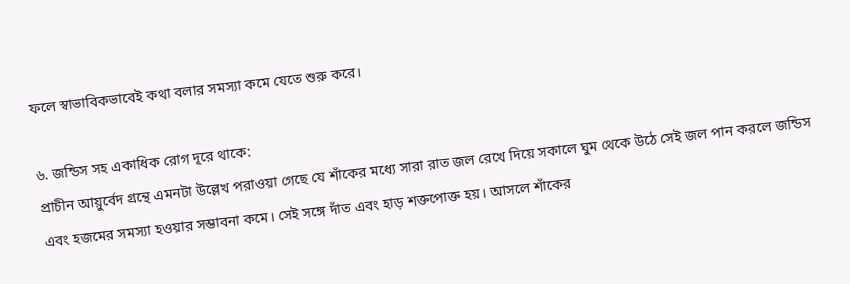ফলে স্বাভাবিকভাবেই কথা বলার সমস্যা কমে যেতে শুরু করে।

৬. জন্ডিস সহ একাধিক রোগ দূরে থাকে:
প্রাচীন আয়ুর্বেদ গ্রন্থে এমনটা উল্লেখ পরাওয়া গেছে যে শাঁকের মধ্যে সারা রাত জল রেখে দিয়ে সকালে ঘুম থেকে উঠে সেই জল পান করলে জন্ডিস এবং হজমের সমস্যা হওয়ার সম্ভাবনা কমে। সেই সঙ্গে দাঁত এবং হাড় শক্তপোক্ত হয়। আসলে শাঁকের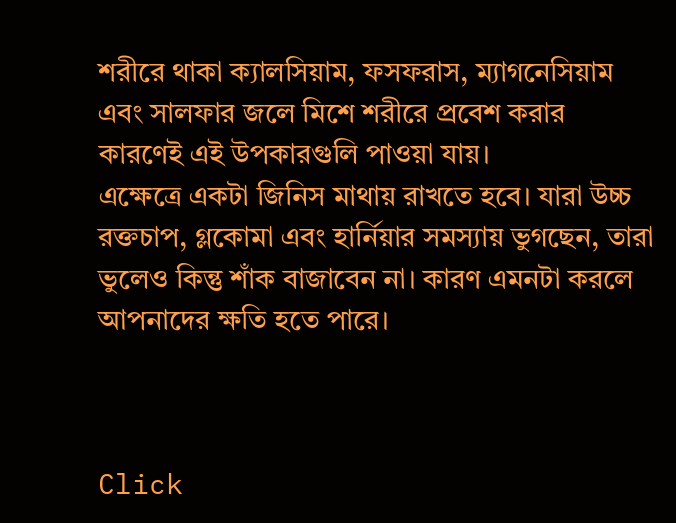শরীরে থাকা ক্যালসিয়াম, ফসফরাস, ম্যাগনেসিয়াম এবং সালফার জলে মিশে শরীরে প্রবেশ করার কারণেই এই উপকারগুলি পাওয়া যায়।
এক্ষেত্রে একটা জিনিস মাথায় রাখতে হবে। যারা উচ্চ রক্তচাপ, গ্লকোমা এবং হার্নিয়ার সমস্যায় ভুগছেন, তারা ভুলেও কিন্তু শাঁক বাজাবেন না। কারণ এমনটা করলে আপনাদের ক্ষতি হতে পারে।



Click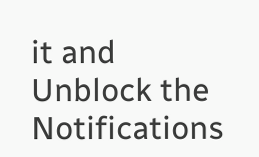it and Unblock the Notifications